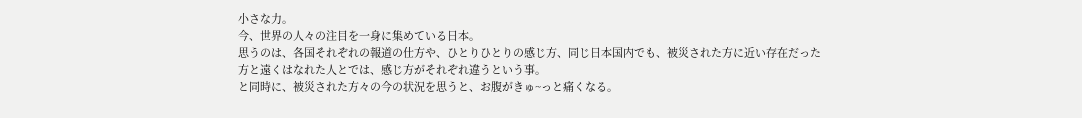小さな力。
今、世界の人々の注目を一身に集めている日本。
思うのは、各国それぞれの報道の仕方や、ひとりひとりの感じ方、同じ日本国内でも、被災された方に近い存在だった方と遠くはなれた人とでは、感じ方がそれぞれ違うという事。
と同時に、被災された方々の今の状況を思うと、お腹がきゅ~っと痛くなる。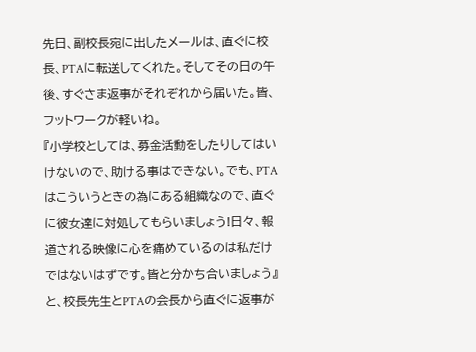先日、副校長宛に出したメールは、直ぐに校長、PTAに転送してくれた。そしてその日の午後、すぐさま返事がそれぞれから届いた。皆、フットワークが軽いね。
『小学校としては、募金活動をしたりしてはいけないので、助ける事はできない。でも、PTAはこういうときの為にある組織なので、直ぐに彼女達に対処してもらいましょう!日々、報道される映像に心を痛めているのは私だけではないはずです。皆と分かち合いましょう』
と、校長先生とPTAの会長から直ぐに返事が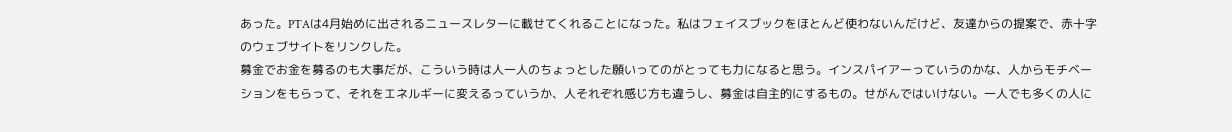あった。PTAは4月始めに出されるニュースレターに載せてくれることになった。私はフェイスブックをほとんど使わないんだけど、友達からの提案で、赤十字のウェブサイトをリンクした。
募金でお金を募るのも大事だが、こういう時は人一人のちょっとした願いってのがとっても力になると思う。インスパイアーっていうのかな、人からモチベーションをもらって、それをエネルギーに変えるっていうか、人それぞれ感じ方も違うし、募金は自主的にするもの。せがんではいけない。一人でも多くの人に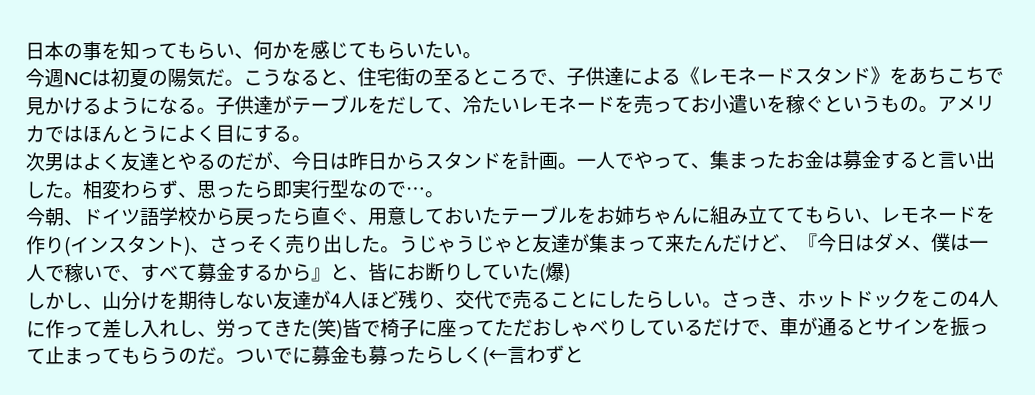日本の事を知ってもらい、何かを感じてもらいたい。
今週NCは初夏の陽気だ。こうなると、住宅街の至るところで、子供達による《レモネードスタンド》をあちこちで見かけるようになる。子供達がテーブルをだして、冷たいレモネードを売ってお小遣いを稼ぐというもの。アメリカではほんとうによく目にする。
次男はよく友達とやるのだが、今日は昨日からスタンドを計画。一人でやって、集まったお金は募金すると言い出した。相変わらず、思ったら即実行型なので…。
今朝、ドイツ語学校から戻ったら直ぐ、用意しておいたテーブルをお姉ちゃんに組み立ててもらい、レモネードを作り(インスタント)、さっそく売り出した。うじゃうじゃと友達が集まって来たんだけど、『今日はダメ、僕は一人で稼いで、すべて募金するから』と、皆にお断りしていた(爆)
しかし、山分けを期待しない友達が4人ほど残り、交代で売ることにしたらしい。さっき、ホットドックをこの4人に作って差し入れし、労ってきた(笑)皆で椅子に座ってただおしゃべりしているだけで、車が通るとサインを振って止まってもらうのだ。ついでに募金も募ったらしく(←言わずと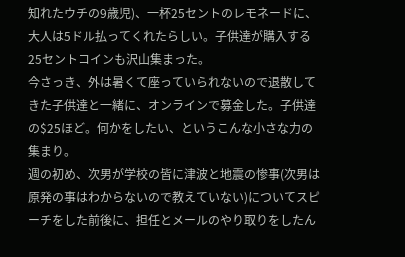知れたウチの9歳児)、一杯25セントのレモネードに、大人は5ドル払ってくれたらしい。子供達が購入する25セントコインも沢山集まった。
今さっき、外は暑くて座っていられないので退散してきた子供達と一緒に、オンラインで募金した。子供達の$25ほど。何かをしたい、というこんな小さな力の集まり。
週の初め、次男が学校の皆に津波と地震の惨事(次男は原発の事はわからないので教えていない)についてスピーチをした前後に、担任とメールのやり取りをしたん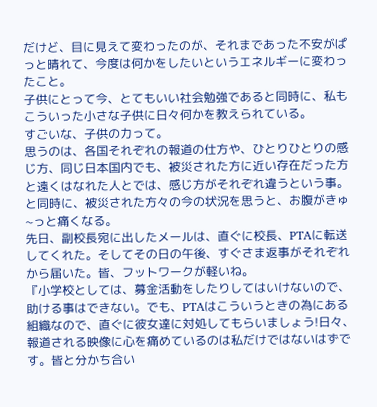だけど、目に見えて変わったのが、それまであった不安がぱっと晴れて、今度は何かをしたいというエネルギーに変わったこと。
子供にとって今、とてもいい社会勉強であると同時に、私もこういった小さな子供に日々何かを教えられている。
すごいな、子供の力って。
思うのは、各国それぞれの報道の仕方や、ひとりひとりの感じ方、同じ日本国内でも、被災された方に近い存在だった方と遠くはなれた人とでは、感じ方がそれぞれ違うという事。
と同時に、被災された方々の今の状況を思うと、お腹がきゅ~っと痛くなる。
先日、副校長宛に出したメールは、直ぐに校長、PTAに転送してくれた。そしてその日の午後、すぐさま返事がそれぞれから届いた。皆、フットワークが軽いね。
『小学校としては、募金活動をしたりしてはいけないので、助ける事はできない。でも、PTAはこういうときの為にある組織なので、直ぐに彼女達に対処してもらいましょう!日々、報道される映像に心を痛めているのは私だけではないはずです。皆と分かち合い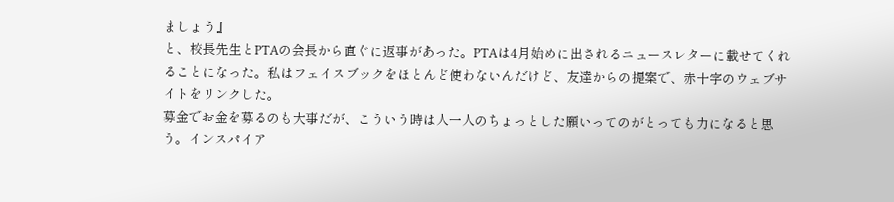ましょう』
と、校長先生とPTAの会長から直ぐに返事があった。PTAは4月始めに出されるニュースレターに載せてくれることになった。私はフェイスブックをほとんど使わないんだけど、友達からの提案で、赤十字のウェブサイトをリンクした。
募金でお金を募るのも大事だが、こういう時は人一人のちょっとした願いってのがとっても力になると思う。インスパイア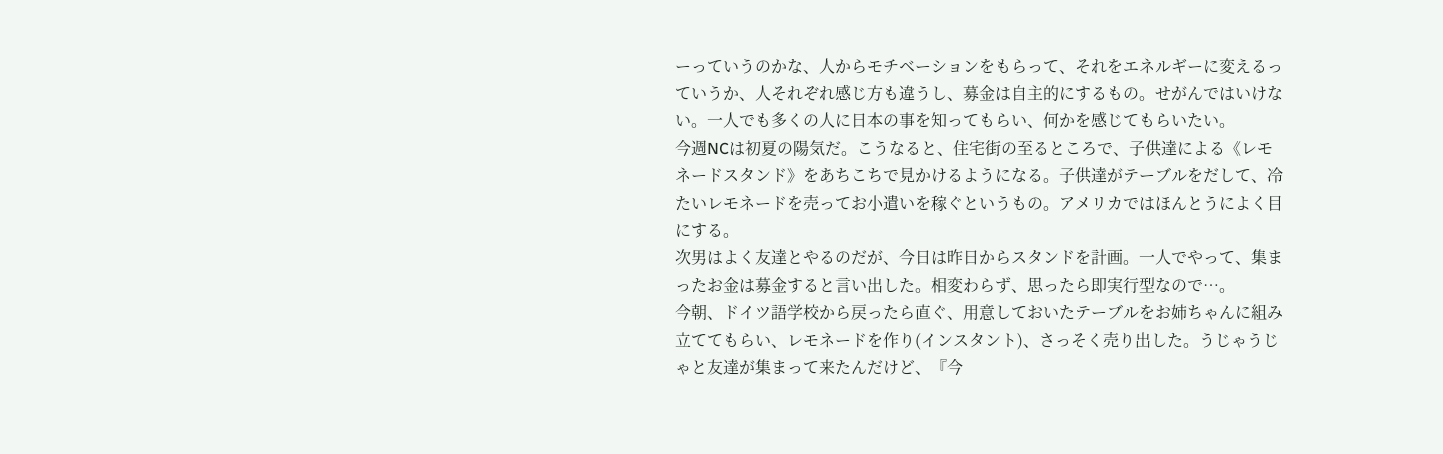ーっていうのかな、人からモチベーションをもらって、それをエネルギーに変えるっていうか、人それぞれ感じ方も違うし、募金は自主的にするもの。せがんではいけない。一人でも多くの人に日本の事を知ってもらい、何かを感じてもらいたい。
今週NCは初夏の陽気だ。こうなると、住宅街の至るところで、子供達による《レモネードスタンド》をあちこちで見かけるようになる。子供達がテーブルをだして、冷たいレモネードを売ってお小遣いを稼ぐというもの。アメリカではほんとうによく目にする。
次男はよく友達とやるのだが、今日は昨日からスタンドを計画。一人でやって、集まったお金は募金すると言い出した。相変わらず、思ったら即実行型なので…。
今朝、ドイツ語学校から戻ったら直ぐ、用意しておいたテーブルをお姉ちゃんに組み立ててもらい、レモネードを作り(インスタント)、さっそく売り出した。うじゃうじゃと友達が集まって来たんだけど、『今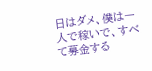日はダメ、僕は一人で稼いで、すべて募金する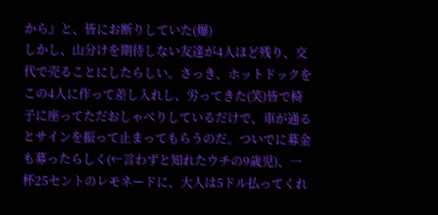から』と、皆にお断りしていた(爆)
しかし、山分けを期待しない友達が4人ほど残り、交代で売ることにしたらしい。さっき、ホットドックをこの4人に作って差し入れし、労ってきた(笑)皆で椅子に座ってただおしゃべりしているだけで、車が通るとサインを振って止まってもらうのだ。ついでに募金も募ったらしく(←言わずと知れたウチの9歳児)、一杯25セントのレモネードに、大人は5ドル払ってくれ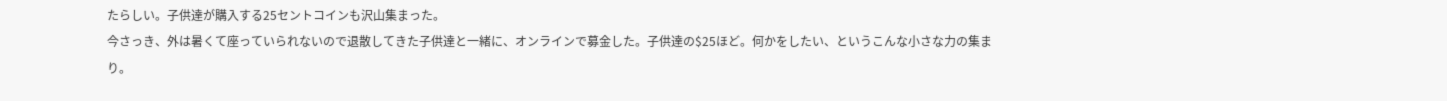たらしい。子供達が購入する25セントコインも沢山集まった。
今さっき、外は暑くて座っていられないので退散してきた子供達と一緒に、オンラインで募金した。子供達の$25ほど。何かをしたい、というこんな小さな力の集まり。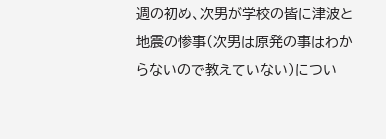週の初め、次男が学校の皆に津波と地震の惨事(次男は原発の事はわからないので教えていない)につい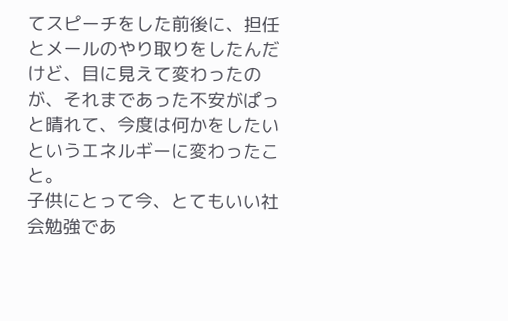てスピーチをした前後に、担任とメールのやり取りをしたんだけど、目に見えて変わったのが、それまであった不安がぱっと晴れて、今度は何かをしたいというエネルギーに変わったこと。
子供にとって今、とてもいい社会勉強であ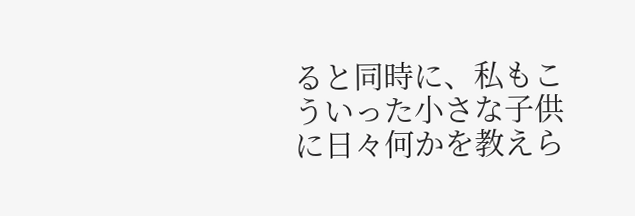ると同時に、私もこういった小さな子供に日々何かを教えら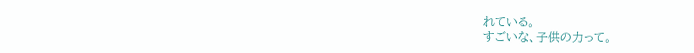れている。
すごいな、子供の力って。